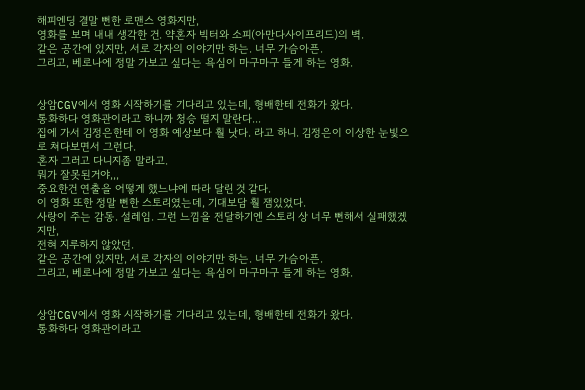해피엔딩 결말 뻔한 로맨스 영화지만,
영화를 보며 내내 생각한 건. 약혼자 빅터와 소피(아만다사이프리드)의 벽.
같은 공간에 있지만, 서로 각자의 이야기만 하는. 너무 가슴아픈.
그리고, 베로나에 정말 가보고 싶다는 욕심이 마구마구 들게 하는 영화.


상암CGV에서 영화 시작하기를 기다리고 있는데, 형배한테 전화가 왔다.
통화하다 영화관이라고 하니까 청승 떨지 말란다...
집에 가서 김정은한테 이 영화 예상보다 훨 낫다. 라고 하니. 김정은이 이상한 눈빛으로 쳐다보면서 그런다.
혼자 그러고 다니지좀 말라고.
뭐가 잘못된거야,,,
중요한건 연출을 어떻게 했느냐에 따라 달린 것 같다.
이 영화 또한 정말 뻔한 스토리였는데, 기대보담 훨 잼있었다.
사랑이 주는 감동. 설레임. 그런 느낌을 전달하기엔 스토리 상 너무 뻔해서 실패했겠지만,
전혀 지루하지 않았던.
같은 공간에 있지만, 서로 각자의 이야기만 하는. 너무 가슴아픈.
그리고, 베로나에 정말 가보고 싶다는 욕심이 마구마구 들게 하는 영화.


상암CGV에서 영화 시작하기를 기다리고 있는데, 형배한테 전화가 왔다.
통화하다 영화관이라고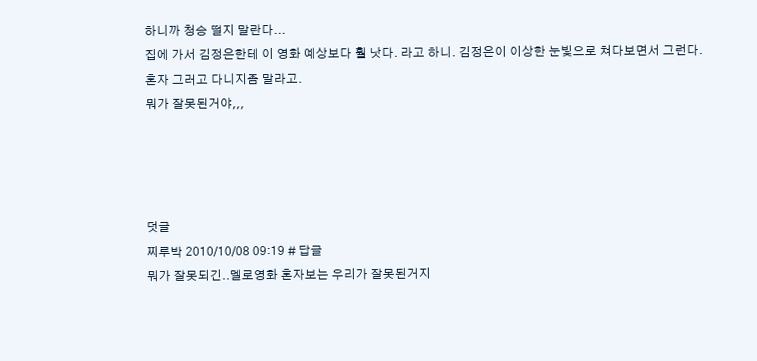하니까 청승 떨지 말란다...
집에 가서 김정은한테 이 영화 예상보다 훨 낫다. 라고 하니. 김정은이 이상한 눈빛으로 쳐다보면서 그런다.
혼자 그러고 다니지좀 말라고.
뭐가 잘못된거야,,,




덧글
찌루박 2010/10/08 09:19 # 답글
뭐가 잘못되긴..멜로영화 혼자보는 우리가 잘못된거지